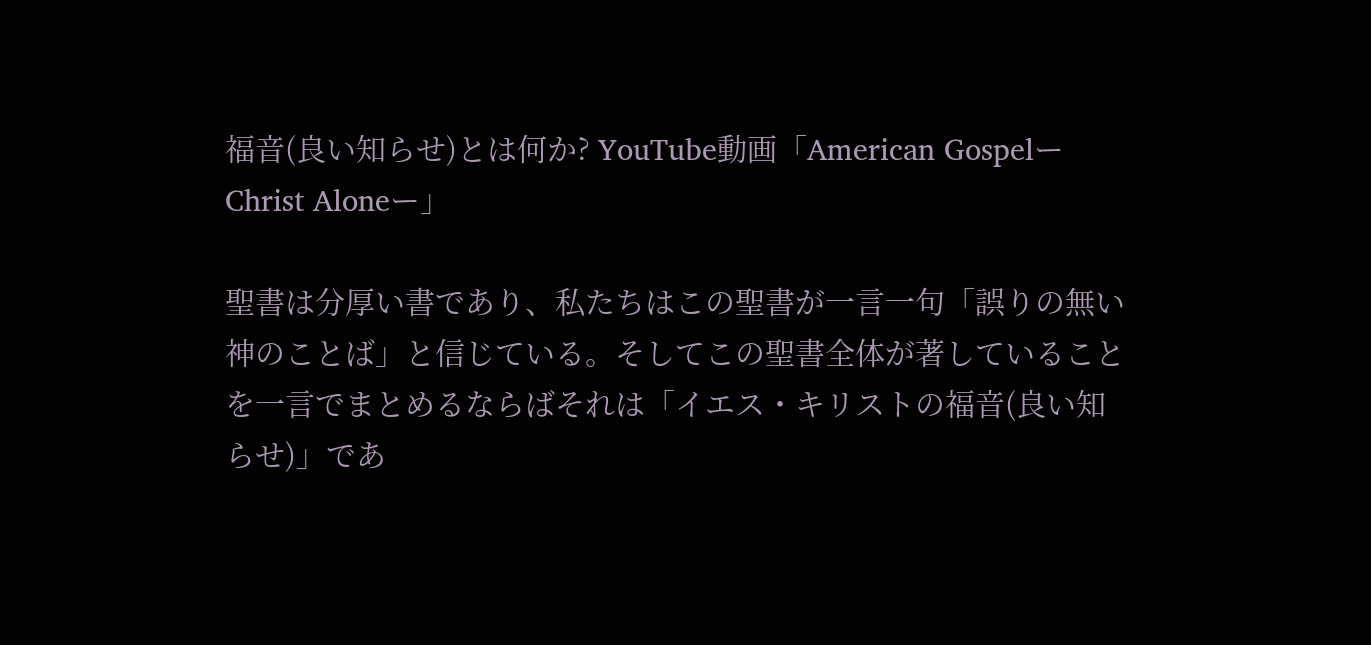福音(良い知らせ)とは何か? YouTube動画「American GospelーChrist Aloneー」

聖書は分厚い書であり、私たちはこの聖書が一言一句「誤りの無い神のことば」と信じている。そしてこの聖書全体が著していることを一言でまとめるならばそれは「イエス・キリストの福音(良い知らせ)」であ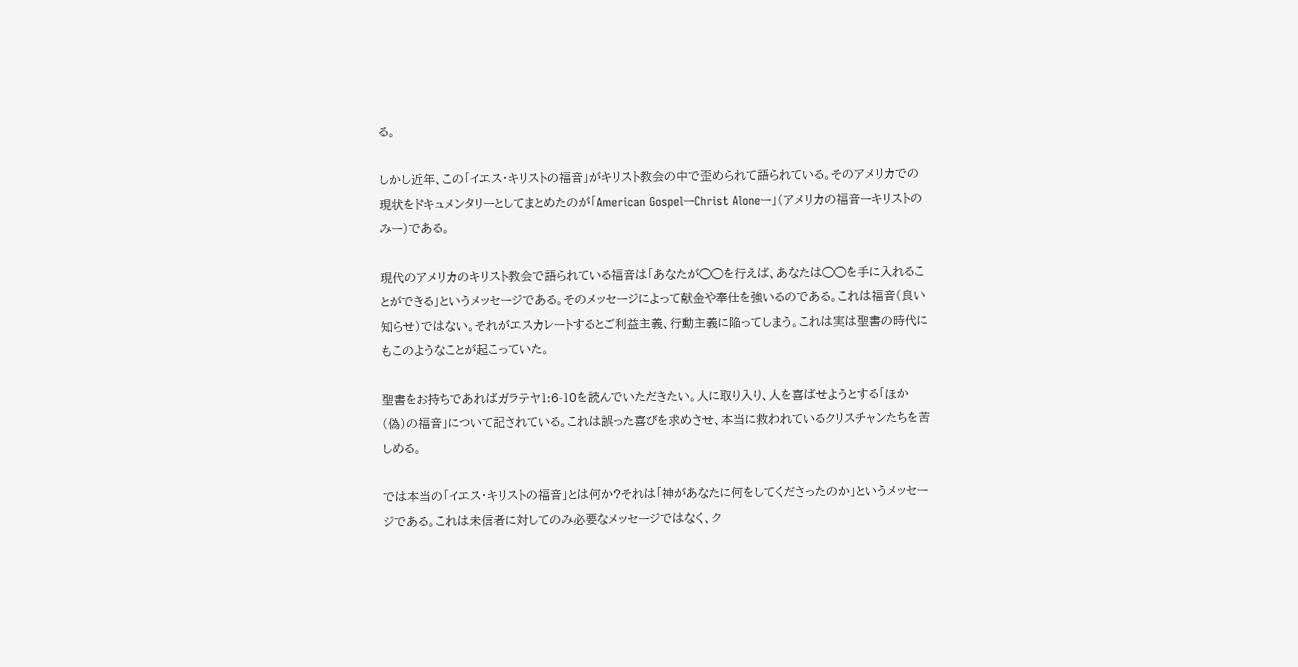る。

しかし近年、この「イエス・キリストの福音」がキリスト教会の中で歪められて語られている。そのアメリカでの現状をドキュメンタリーとしてまとめたのが「American GospelーChrist Aloneー」(アメリカの福音ーキリストのみー)である。

現代のアメリカのキリスト教会で語られている福音は「あなたが◯◯を行えば、あなたは◯◯を手に入れることができる」というメッセージである。そのメッセージによって献金や奉仕を強いるのである。これは福音(良い知らせ)ではない。それがエスカレートするとご利益主義、行動主義に陥ってしまう。これは実は聖書の時代にもこのようなことが起こっていた。

聖書をお持ちであればガラテヤ1:6-10を読んでいただきたい。人に取り入り、人を喜ばせようとする「ほか(偽)の福音」について記されている。これは誤った喜びを求めさせ、本当に救われているクリスチャンたちを苦しめる。

では本当の「イエス・キリストの福音」とは何か?それは「神があなたに何をしてくださったのか」というメッセージである。これは未信者に対してのみ必要なメッセージではなく、ク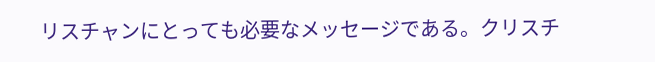リスチャンにとっても必要なメッセージである。クリスチ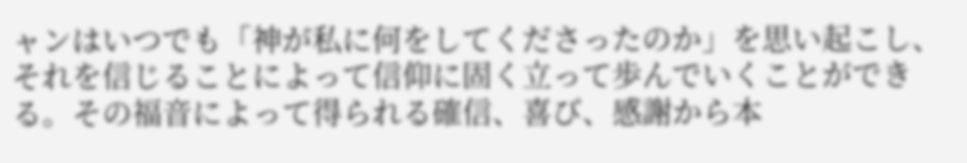ャンはいつでも「神が私に何をしてくださったのか」を思い起こし、それを信じることによって信仰に固く立って歩んでいくことができる。その福音によって得られる確信、喜び、感謝から本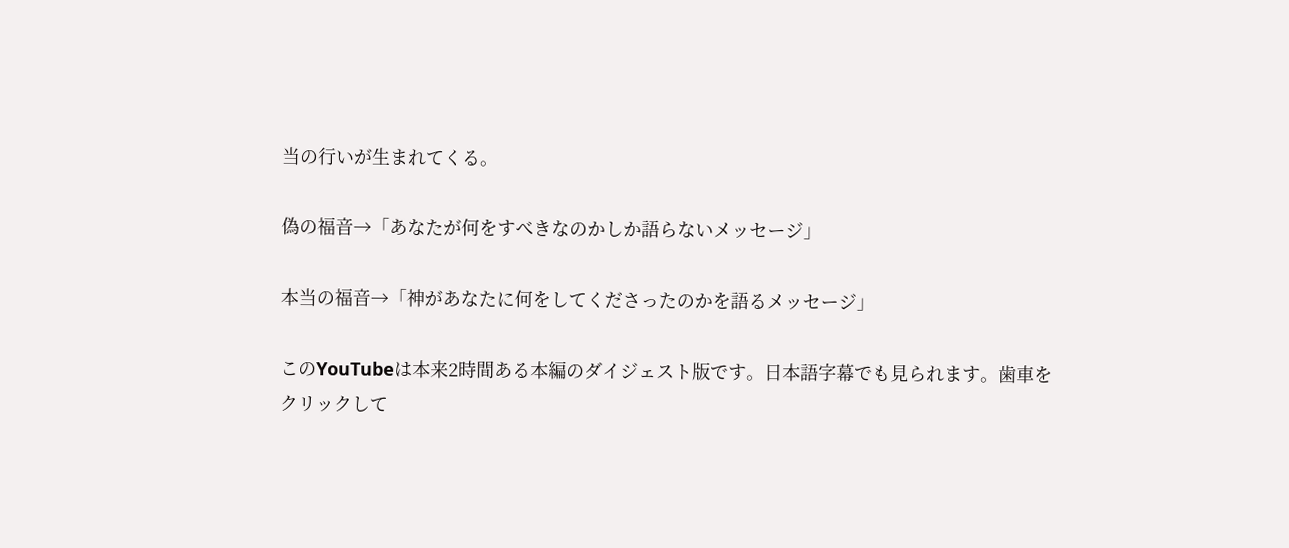当の行いが生まれてくる。

偽の福音→「あなたが何をすべきなのかしか語らないメッセージ」

本当の福音→「神があなたに何をしてくださったのかを語るメッセージ」

このYouTubeは本来2時間ある本編のダイジェスト版です。日本語字幕でも見られます。歯車をクリックして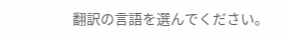翻訳の言語を選んでください。